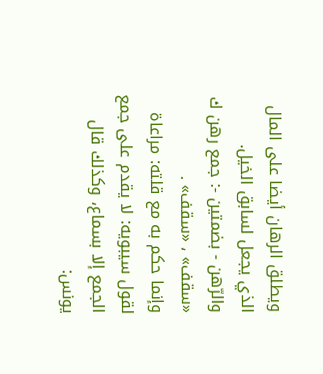ويطلق الرهان أيضا على المال الذي يجعل لسابق الخيل.
والرّهن - بضمتين -: جمع رهن ك «سقف» ، «سقف» .
وإنما حكم به مع قلته: مراعاة لقول سيبويه: لا يقدم على جمع الجمع إلا بسماع، وكذلك قال يونس: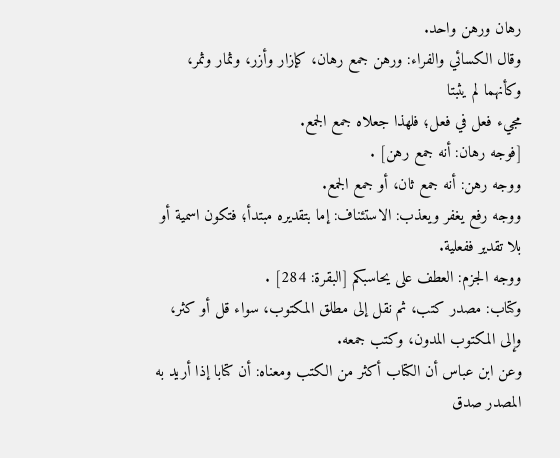رهان ورهن واحد.
وقال الكسائي والفراء: ورهن جمع رهان، كإزار وأزر، وثمار وثمر، وكأنهما لم يثبتا
مجيء فعل في فعل؛ فلهذا جعلاه جمع الجمع.
[فوجه رهان: أنه جمع رهن] .
ووجه رهن: أنه جمع ثان، أو جمع الجمع.
ووجه رفع يغفر ويعذب: الاستئناف: إما بتقديره مبتدأ؛ فتكون اسمية أو بلا تقدير ففعلية.
ووجه الجزم: العطف على يحاسبكم [البقرة: 284] .
وكتاب: مصدر كتب، ثم نقل إلى مطلق المكتوب، سواء قل أو كثر، وإلى المكتوب المدون، وكتب جمعه.
وعن ابن عباس أن الكتاب أكثر من الكتب ومعناه: أن كتابا إذا أريد به المصدر صدق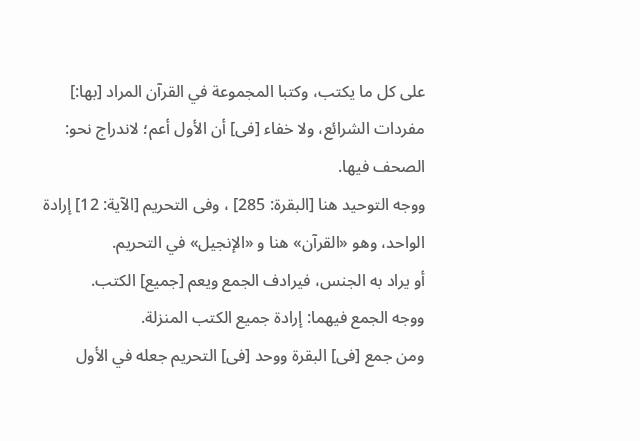على كل ما يكتب، وكتبا المجموعة في القرآن المراد [بها:] مفردات الشرائع، ولا خفاء [فى] أن الأول أعم؛ لاندراج نحو: الصحف فيها.
ووجه التوحيد هنا [البقرة: 285] ، وفى التحريم [الآية: 12] إرادة الواحد، وهو «القرآن» هنا و «الإنجيل» في التحريم.
أو يراد به الجنس، فيرادف الجمع ويعم [جميع] الكتب.
ووجه الجمع فيهما: إرادة جميع الكتب المنزلة.
ومن جمع [فى] البقرة ووحد [فى] التحريم جعله في الأول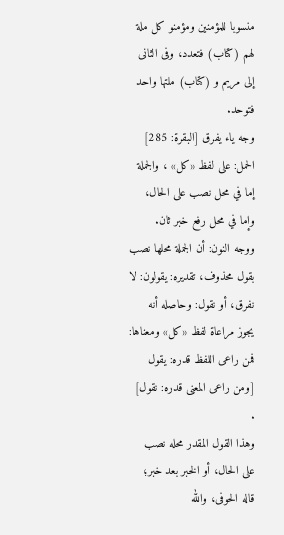منسوبا للمؤمنين ومؤمنو كل ملة لهم (كتاب) فتعدد، وفى الثانى إلى مريم و (كتاب) ملتها واحد فتوحد.
وجه ياء يفرق [البقرة: 285] الحمل: على لفظ «كل» ، والجملة إما في محل نصب على الحال، وإما في محل رفع خبر ثان.
ووجه النون: أن الجملة محلها نصب بقول محذوف، تقديره: يقولون: لا نفرق، أو نقول: وحاصله أنه يجوز مراعاة لفظ «كل» ومعناها: فمن راعى اللفظ قدره: يقول [ومن راعى المعنى قدره: نقول] .
وهذا القول المقدر محله نصب على الحال، أو الخبر بعد خبر؛ قاله الحوفى، والله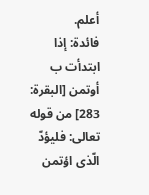أعلم.
فائدة: إذا ابتدأت ب أوتمن [البقرة: 283] من قوله تعالى: فليؤدّ الّذى اؤتمن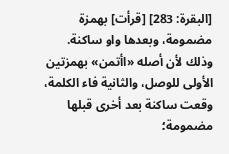[البقرة: 283] [قرأت] بهمزة مضمومة، وبعدها واو ساكنة.
وذلك لأن أصله «اأتمن» بهمزتين الأولى للوصل، والثانية فاء الكلمة، وقعت ساكنة بعد أخرى قبلها مضمومة؛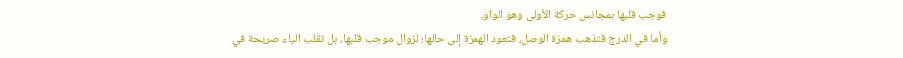فوجب قلبها بمجانس حركة الأولى وهو الواو.
وأما في الدرج فتذهب همزة الوصل، فتعود الهمزة إلى حالها؛ لزوال موجب قلبها، بل تقلب الياء صريحة في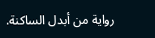رواية من أبدل الساكنة.